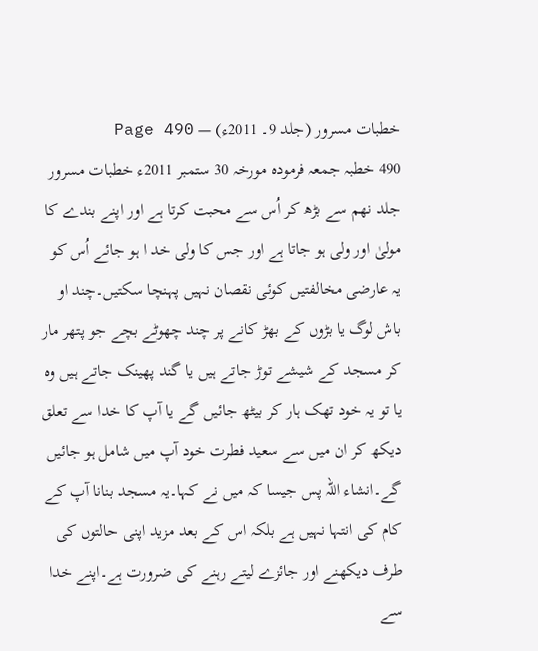خطبات مسرور (جلد 9۔ 2011ء) — Page 490
490 خطبہ جمعہ فرمودہ مورخہ 30 ستمبر 2011ء خطبات مسرور جلد نهم سے بڑھ کر اُس سے محبت کرتا ہے اور اپنے بندے کا مولیٰ اور ولی ہو جاتا ہے اور جس کا ولی خد ا ہو جائے اُس کو یہ عارضی مخالفتیں کوئی نقصان نہیں پہنچا سکتیں۔چند او باش لوگ یا بڑوں کے بھڑ کانے پر چند چھوٹے بچے جو پتھر مار کر مسجد کے شیشے توڑ جاتے ہیں یا گند پھینک جاتے ہیں وہ یا تو یہ خود تھک ہار کر بیٹھ جائیں گے یا آپ کا خدا سے تعلق دیکھ کر ان میں سے سعید فطرت خود آپ میں شامل ہو جائیں گے۔انشاء اللہ پس جیسا کہ میں نے کہا۔یہ مسجد بنانا آپ کے کام کی انتہا نہیں ہے بلکہ اس کے بعد مزید اپنی حالتوں کی طرف دیکھنے اور جائزے لیتے رہنے کی ضرورت ہے۔اپنے خدا سے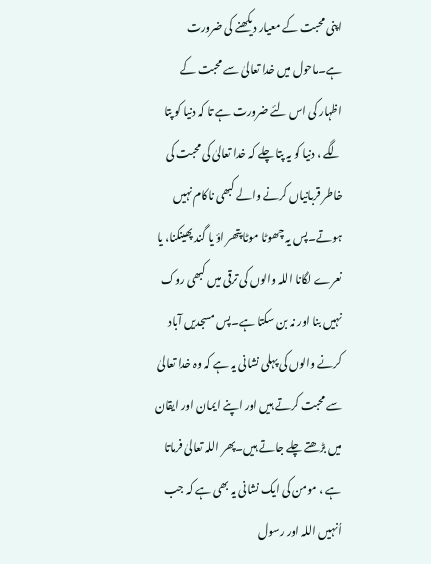اپنی محبت کے معیار دیکھنے کی ضرورت ہے۔ماحول میں خدا تعالیٰ سے محبت کے اظہار کی اس لئے ضرورت ہے تا کہ دنیا کو پتا لگے ، دنیا کو یہ پتا چلے کہ خدا تعالیٰ کی محبت کی خاطر قربانیاں کرنے والے کبھی ناکام نہیں ہوتے۔پس یہ چھوٹا موٹا پتھر اؤ یا گند پھینکنا، یا نعرے لگانا اللہ والوں کی ترقی میں کبھی روک نہیں بنا اور نہ بن سکتا ہے۔پس مسجدیں آباد کرنے والوں کی پہلی نشانی یہ ہے کہ وہ خدا تعالیٰ سے محبت کرتے ہیں اور اپنے ایمان اور ایقان میں بڑھتے چلے جاتے ہیں۔پھر اللہ تعالیٰ فرماتا ہے ، مومن کی ایک نشانی یہ بھی ہے کہ جب اُنہیں اللہ اور رسول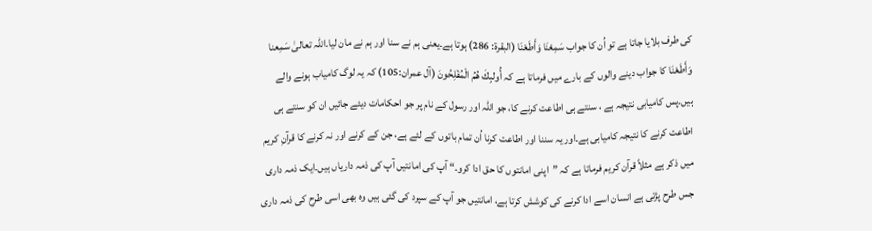کی طرف بلایا جاتا ہے تو اُن کا جواب سَمِعْنَا وَأَطَعْنَا (البقرة: 286) ہوتا ہے۔یعنی ہم نے سنا اور ہم نے مان لیا۔اللہ تعالیٰ سَمِعنا وَأَطَعْنَا کا جواب دینے والوں کے بارے میں فرماتا ہے کہ أُولبِكَ هُمُ الْمُفْلِحُونَ (آل عمران:105) کہ یہ لوگ کامیاب ہونے والے ہیں۔پس کامیابی نتیجہ ہے ، سنتے ہی اطاعت کرنے کا، جو اللہ اور رسول کے نام پر جو احکامات دیئے جائیں ان کو سنتے ہی اطاعت کرنے کا نتیجہ کامیابی ہے۔اور یہ سننا اور اطاعت کرنا اُن تمام باتوں کے لئے ہے، جن کے کرنے اور نہ کرنے کا قرآنِ کریم میں ذکر ہے مثلاً قرآن کریم فرماتا ہے کہ ”اپنی امانتوں کا حق ادا کرو۔“ آپ کی امانتیں آپ کی ذمہ داریاں ہیں۔ایک ذمہ داری جس طرح پڑتی ہے انسان اسے ادا کرنے کی کوشش کرتا ہے، امانتیں جو آپ کے سپرد کی گئی ہیں وہ بھی اسی طرح کی ذمہ داری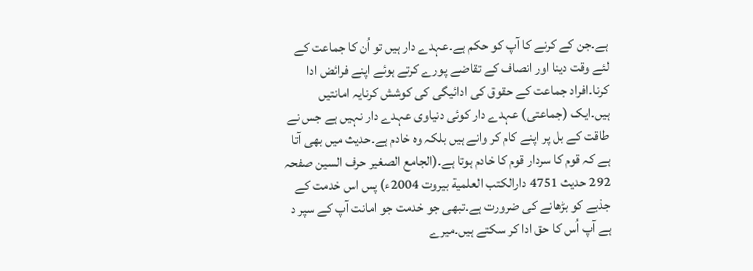ہے۔جن کے کرنے کا آپ کو حکم ہے۔عہدے دار ہیں تو اُن کا جماعت کے لئے وقت دینا اور انصاف کے تقاضے پورے کرتے ہوئے اپنے فرائض ادا کرنا۔افراد جماعت کے حقوق کی ادائیگی کی کوشش کرنایہ امانتیں ہیں۔ایک (جماعتی) عہدے دار کوئی دنیاوی عہدے دار نہیں ہے جس نے طاقت کے بل پر اپنے کام کر وانے ہیں بلکہ وہ خادم ہے۔حدیث میں بھی آتا ہے کہ قوم کا سردار قوم کا خادم ہوتا ہے۔(الجامع الصغير حرف السين صفحہ 292 حديث 4751 دارالكتب العلمية بيروت 2004ء) پس اس خدمت کے جذبے کو بڑھانے کی ضرورت ہے۔تبھی جو خدمت جو امانت آپ کے سپر د ہے آپ اُس کا حق ادا کر سکتے ہیں۔میرے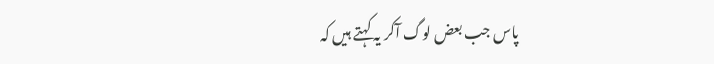پاس جب بعض لوگ آکر یہ کہتے ہیں کہ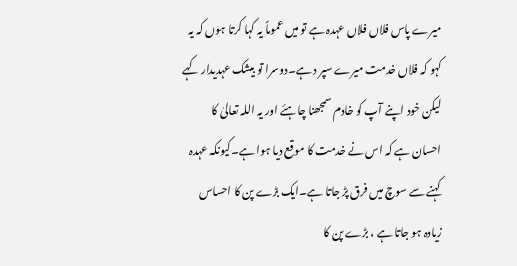میرے پاس فلاں فلاں عہدہ ہے تو میں عموماً یہ کہا کرتا ہوں کہ یہ کہو کہ فلاں خدمت میرے سپر د ہے۔دوسرا تو بیشک عہدیدار کہے لیکن خود اپنے آپ کو خادم سمجھنا چاہئے اور یہ اللہ تعالیٰ کا احسان ہے کہ اس نے خدمت کا موقع دیا ہوا ہے۔کیونکہ عہدہ کہنے سے سوچ میں فرق پڑ جاتا ہے۔ایک بڑے پن کا احساس زیادہ ہو جاتا ہے ، بڑے پن کا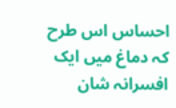احساس اس طرح کہ دماغ میں ایک افسرانہ شان